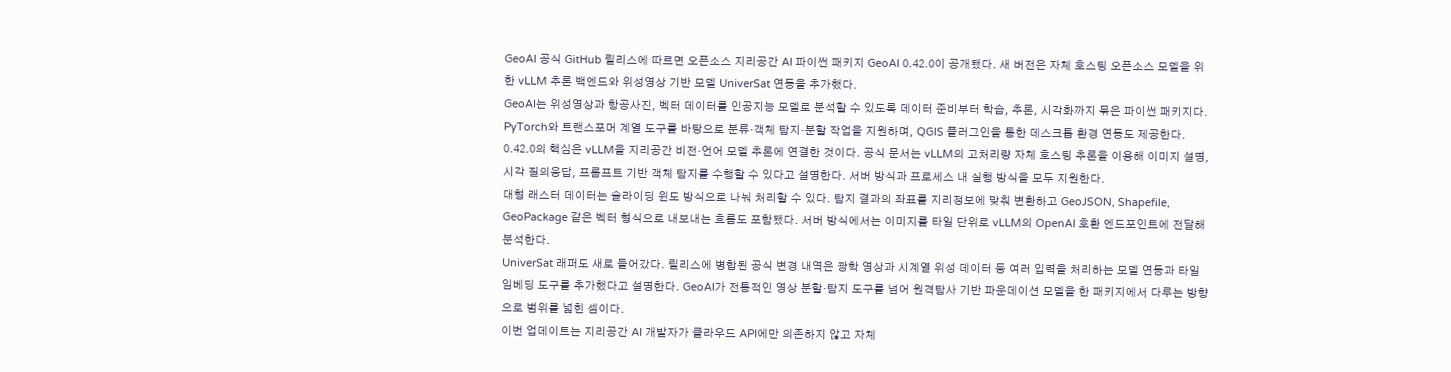GeoAI 공식 GitHub 릴리스에 따르면 오픈소스 지리공간 AI 파이썬 패키지 GeoAI 0.42.0이 공개됐다. 새 버전은 자체 호스팅 오픈소스 모델을 위한 vLLM 추론 백엔드와 위성영상 기반 모델 UniverSat 연동을 추가했다.
GeoAI는 위성영상과 항공사진, 벡터 데이터를 인공지능 모델로 분석할 수 있도록 데이터 준비부터 학습, 추론, 시각화까지 묶은 파이썬 패키지다. PyTorch와 트랜스포머 계열 도구를 바탕으로 분류·객체 탐지·분할 작업을 지원하며, QGIS 플러그인을 통한 데스크톱 환경 연동도 제공한다.
0.42.0의 핵심은 vLLM을 지리공간 비전·언어 모델 추론에 연결한 것이다. 공식 문서는 vLLM의 고처리량 자체 호스팅 추론을 이용해 이미지 설명, 시각 질의응답, 프롬프트 기반 객체 탐지를 수행할 수 있다고 설명한다. 서버 방식과 프로세스 내 실행 방식을 모두 지원한다.
대형 래스터 데이터는 슬라이딩 윈도 방식으로 나눠 처리할 수 있다. 탐지 결과의 좌표를 지리정보에 맞춰 변환하고 GeoJSON, Shapefile, GeoPackage 같은 벡터 형식으로 내보내는 흐름도 포함됐다. 서버 방식에서는 이미지를 타일 단위로 vLLM의 OpenAI 호환 엔드포인트에 전달해 분석한다.
UniverSat 래퍼도 새로 들어갔다. 릴리스에 병합된 공식 변경 내역은 광학 영상과 시계열 위성 데이터 등 여러 입력을 처리하는 모델 연동과 타일 임베딩 도구를 추가했다고 설명한다. GeoAI가 전통적인 영상 분할·탐지 도구를 넘어 원격탐사 기반 파운데이션 모델을 한 패키지에서 다루는 방향으로 범위를 넓힌 셈이다.
이번 업데이트는 지리공간 AI 개발자가 클라우드 API에만 의존하지 않고 자체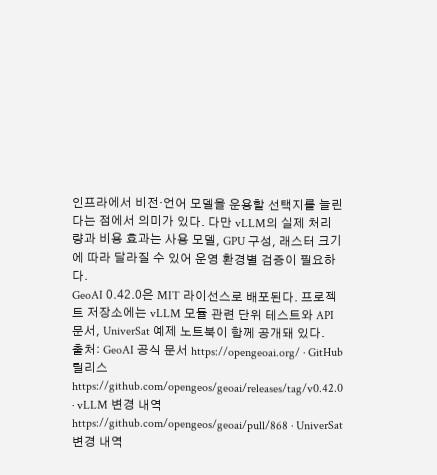인프라에서 비전·언어 모델을 운용할 선택지를 늘린다는 점에서 의미가 있다. 다만 vLLM의 실제 처리량과 비용 효과는 사용 모델, GPU 구성, 래스터 크기에 따라 달라질 수 있어 운영 환경별 검증이 필요하다.
GeoAI 0.42.0은 MIT 라이선스로 배포된다. 프로젝트 저장소에는 vLLM 모듈 관련 단위 테스트와 API 문서, UniverSat 예제 노트북이 함께 공개돼 있다.
출처: GeoAI 공식 문서 https://opengeoai.org/ · GitHub 릴리스 https://github.com/opengeos/geoai/releases/tag/v0.42.0 · vLLM 변경 내역 https://github.com/opengeos/geoai/pull/868 · UniverSat 변경 내역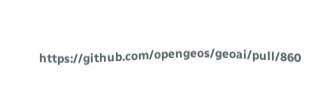https://github.com/opengeos/geoai/pull/860